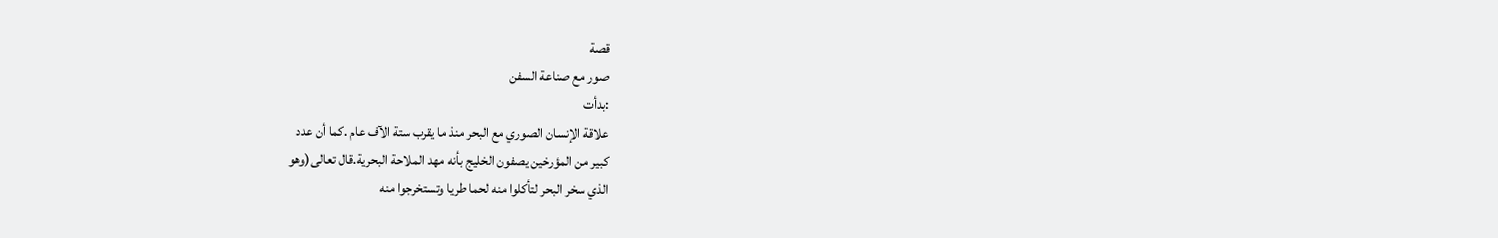قصة
صور مع صناعة السفن
:بدأت
علاقة الإنسان الصوري مع البحر منذ ما يقرب ستة الآف عام .كما أن عدد
كبير من المؤرخين يصفون الخليج بأنه مهد الملاحة البحرية.قال تعالى(وهو
الذي سخر البحر لتأكلوا منه لحما طريا وتستخرجوا منه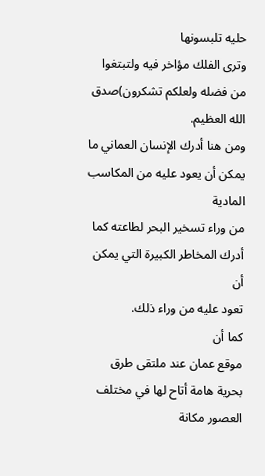حليه تلبسونها
وترى الفلك مؤاخر فيه ولتبتغوا من فضله ولعلكم تشكرون)صدق الله العظيم.
ومن هنا أدرك الإنسان العماني ما يمكن أن يعود عليه من المكاسب المادية
من وراء تسخير البحر لطاعته كما أدرك المخاطر الكبيرة التي يمكن أن
تعود عليه من وراء ذلك.
كما أن
موقع عمان عند ملتقى طرق بحرية هامة أتاح لها في مختلف العصور مكانة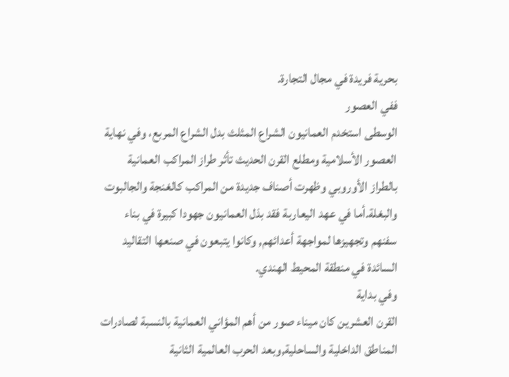بحرية فريدة في مجال التجارة.
ففي العصور
الوسطى استخدم العمانيون الشراع المثلث بدل الشراع المربع، وفي نهاية
العصور الأسلامية ومطلع القرن الحديث تأثر طراز المراكب العمانية
بالطراز الأوروبي وظهرت أصناف جديدة من المراكب كالغنجة والجالبوت
والبغلة.أما في عهد اليعاربة فقد بذل العمانيون جهودا كبيرة في بناء
سفنهم وتجهيزها لمواجهة أعدائهم, وكانوا يتبعون في صنعها التقاليد
السائدة في منطقة المحيط الهندي.
وفي بداية
القرن العشرين كان ميناء صور من أهم المؤاني العمانية بالنسبة لصادرات
المناطق الداخلية والساحلية,وبعد الحرب العالمية الثانية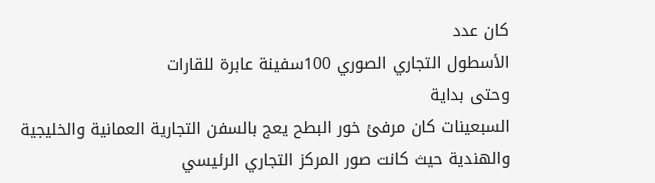كان عدد
الأسطول التجاري الصوري 100سفينة عابرة للقارات
وحتى بداية
السبعينات كان مرفئ خور البطح يعج بالسفن التجارية العمانية والخليجية
والهندية حيث كانت صور المركز التجاري الرئيسي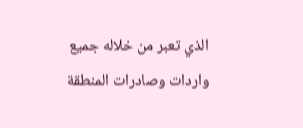الذي تعبر من خلاله جميع
واردات وصادرات المنطقة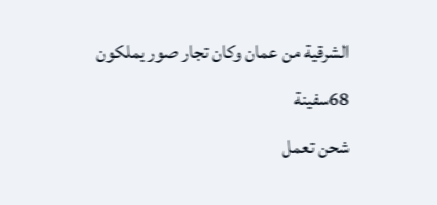الشرقية من عمان وكان تجار صور يملكون 68سفينة
شحن تعمل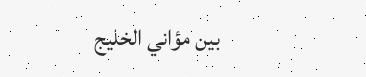بين مؤاني الخليج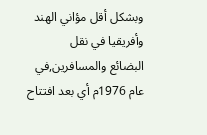وبشكل أقل مؤاني الهند وأفريقيا في نقل
البضائع والمسافرين,في عام 1976م أي بعد افتتاح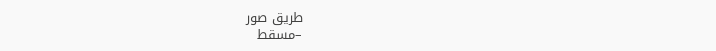طريق صور
–مسقط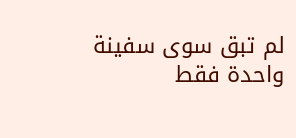لم تبق سوى سفينة واحدة فقط